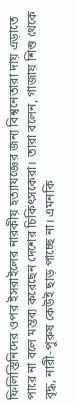ফিলিস্তিনিদের ওপর ইসরাইলের নারকীয় হত্যাযজ্ঞের জন্য বিশ্বনেতারা দায় এড়াতে পারে না বলে মন্তব্য করেছেন দেশের চিকিৎসকেরা। তারা বলেন, গাজায় শিশু থেকে বৃদ্ধ, নারী-পুরুষ কেউই ছাড় পাচ্ছে না। এমনকি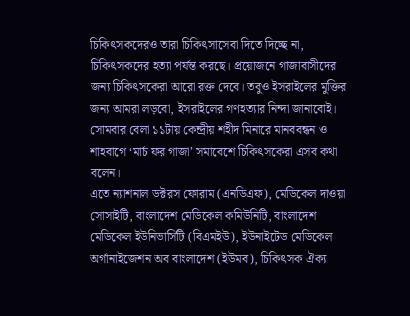চিকিৎসকদেরও তারা চিকিৎসাসেবা দিতে দিচ্ছে না, চিকিৎসকদের হত্যা পর্যন্ত করছে। প্রয়োজনে গাজাবাসীদের জন্য চিকিৎসকেরা আরো রক্ত দেবে। তবুও ইসরাইলের মুক্তির জন্য আমরা লড়বো, ইসরাইলের গণহত্যার নিন্দা জানাবোই।
সোমবার বেলা ১১টায় কেন্দ্রীয় শহীদ মিনারে মানববন্ধন ও শাহবাগে ‘মার্চ ফর গাজা’ সমাবেশে চিকিৎসকেরা এসব কথা বলেন।
এতে ন্যাশনাল ডক্টরস ফোরাম (এনডিএফ), মেডিকেল দাওয়া সোসাইটি, বাংলাদেশ মেডিকেল কমিউনিটি, বাংলাদেশ মেডিকেল ইউনিভার্সিটি (বিএমইউ), ইউনাইটেড মেডিকেল অর্গানাইজেশন অব বাংলাদেশ (ইউমব), চিকিৎসক ঐক্য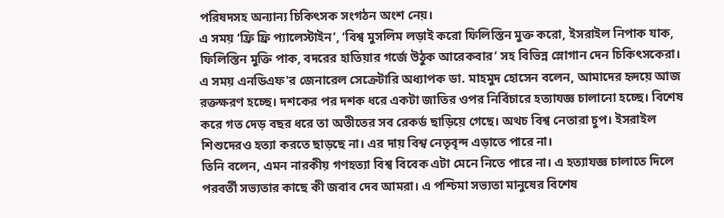পরিষদসহ অন্যান্য চিকিৎসক সংগঠন অংশ নেয়।
এ সময় ‘ফ্রি ফ্রি প্যালেস্টাইন’, ‘বিশ্ব মুসলিম লড়াই করো ফিলিস্তিন মুক্ত করো, ইসরাইল নিপাক যাক, ফিলিস্তিন মুক্তি পাক, বদরের হাতিয়ার গর্জে উঠুক আরেকবার’ সহ বিভিন্ন স্লোগান দেন চিকিৎসকেরা।
এ সময় এনডিএফ'র জেনারেল সেক্রেটারি অধ্যাপক ডা. মাহমুদ হোসেন বলেন, আমাদের হৃদয়ে আজ রক্তক্ষরণ হচ্ছে। দশকের পর দশক ধরে একটা জাতির ওপর নির্বিচারে হত্যাযজ্ঞ চালানো হচ্ছে। বিশেষ করে গত দেড় বছর ধরে তা অতীতের সব রেকর্ড ছাড়িয়ে গেছে। অথচ বিশ্ব নেতারা চুপ। ইসরাইল শিশুদেরও হত্যা করতে ছাড়ছে না। এর দায় বিশ্ব নেতৃবৃন্দ এড়াতে পারে না।
তিনি বলেন, এমন নারকীয় গণহত্যা বিশ্ব বিবেক এটা মেনে নিতে পারে না। এ হত্যাযজ্ঞ চালাতে দিলে পরবর্তী সভ্যতার কাছে কী জবাব দেব আমরা। এ পশ্চিমা সভ্যতা মানুষের বিশেষ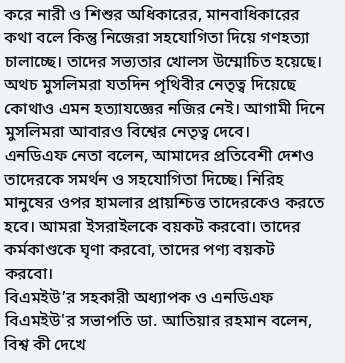করে নারী ও শিশুর অধিকারের, মানবাধিকারের কথা বলে কিন্তু নিজেরা সহযোগিতা দিয়ে গণহত্যা চালাচ্ছে। তাদের সভ্যতার খোলস উম্মোচিত হয়েছে। অথচ মুসলিমরা যতদিন পৃথিবীর নেতৃত্ব দিয়েছে কোথাও এমন হত্যাযজ্ঞের নজির নেই। আগামী দিনে মুসলিমরা আবারও বিশ্বের নেতৃত্ব দেবে।
এনডিএফ নেতা বলেন, আমাদের প্রতিবেশী দেশও তাদেরকে সমর্থন ও সহযোগিতা দিচ্ছে। নিরিহ মানুষের ওপর হামলার প্রায়শ্চিত্ত তাদেরকেও করতে হবে। আমরা ইসরাইলকে বয়কট করবো। তাদের কর্মকাণ্ডকে ঘৃণা করবো, তাদের পণ্য বয়কট করবো।
বিএমইউ’র সহকারী অধ্যাপক ও এনডিএফ বিএমইউ'র সভাপতি ডা. আতিয়ার রহমান বলেন, বিশ্ব কী দেখে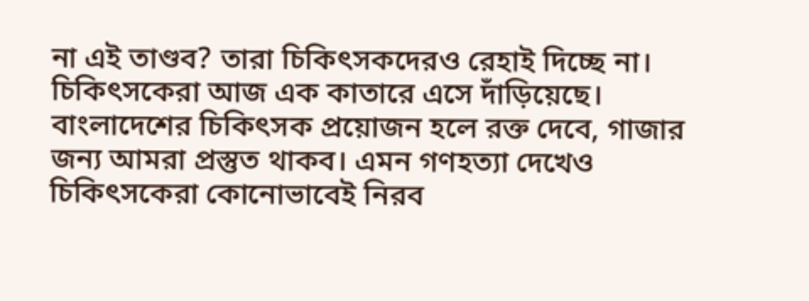না এই তাণ্ডব? তারা চিকিৎসকদেরও রেহাই দিচ্ছে না। চিকিৎসকেরা আজ এক কাতারে এসে দাঁড়িয়েছে। বাংলাদেশের চিকিৎসক প্রয়োজন হলে রক্ত দেবে, গাজার জন্য আমরা প্রস্তুত থাকব। এমন গণহত্যা দেখেও চিকিৎসকেরা কোনোভাবেই নিরব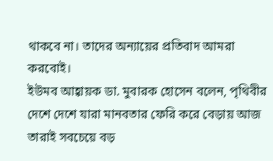থাকবে না। তাদের অন্যায়ের প্রতিবাদ আমরা করবোই।
ইউমব আহ্বায়ক ডা. মুবারক হোসেন বলেন, পৃথিবীর দেশে দেশে যারা মানবতার ফেরি করে বেড়ায় আজ তারাই সবচেয়ে বড়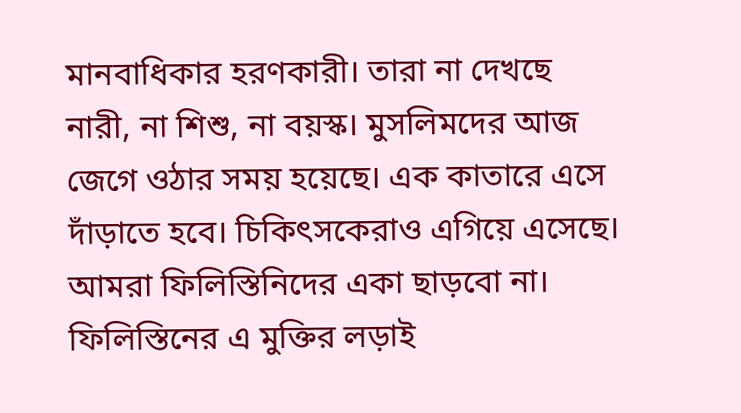মানবাধিকার হরণকারী। তারা না দেখছে নারী, না শিশু, না বয়স্ক। মুসলিমদের আজ জেগে ওঠার সময় হয়েছে। এক কাতারে এসে দাঁড়াতে হবে। চিকিৎসকেরাও এগিয়ে এসেছে। আমরা ফিলিস্তিনিদের একা ছাড়বো না। ফিলিস্তিনের এ মুক্তির লড়াই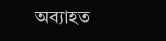অব্যাহত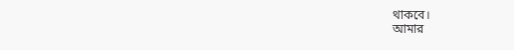থাকবে।
আমার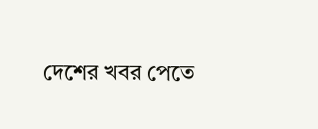দেশের খবর পেতে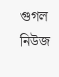গুগল নিউজ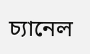চ্যানেল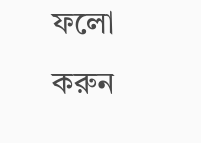ফলো করুন